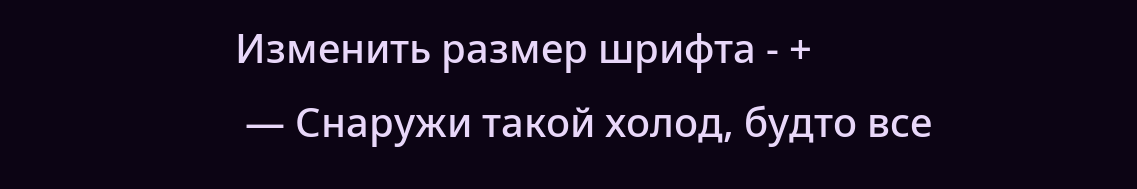Изменить размер шрифта - +
 — Снаружи такой холод, будто все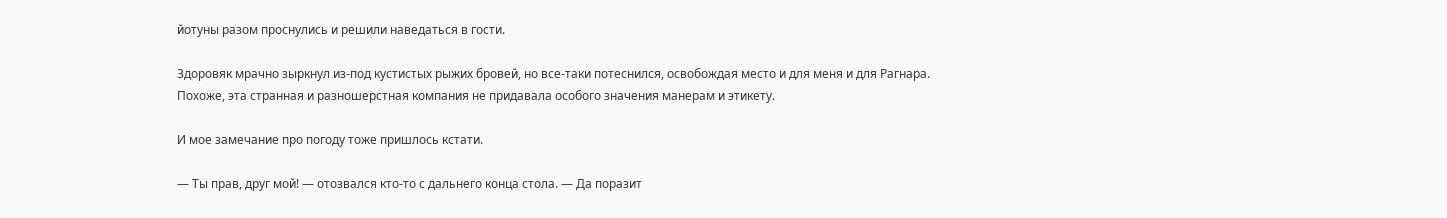йотуны разом проснулись и решили наведаться в гости.

Здоровяк мрачно зыркнул из-под кустистых рыжих бровей, но все-таки потеснился, освобождая место и для меня и для Рагнара. Похоже, эта странная и разношерстная компания не придавала особого значения манерам и этикету.

И мое замечание про погоду тоже пришлось кстати.

— Ты прав, друг мой! — отозвался кто-то с дальнего конца стола. — Да поразит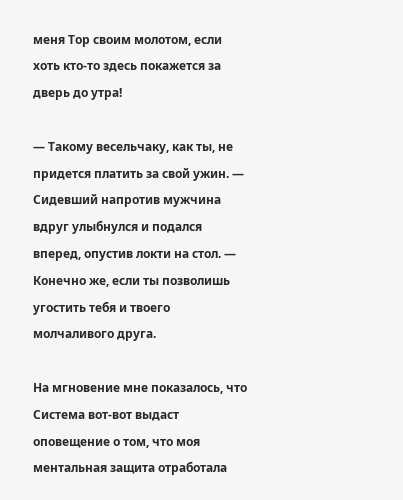меня Тор своим молотом, если хоть кто-то здесь покажется за дверь до утра!

— Такому весельчаку, как ты, не придется платить за свой ужин. — Сидевший напротив мужчина вдруг улыбнулся и подался вперед, опустив локти на стол. — Конечно же, если ты позволишь угостить тебя и твоего молчаливого друга.

На мгновение мне показалось, что Система вот-вот выдаст оповещение о том, что моя ментальная защита отработала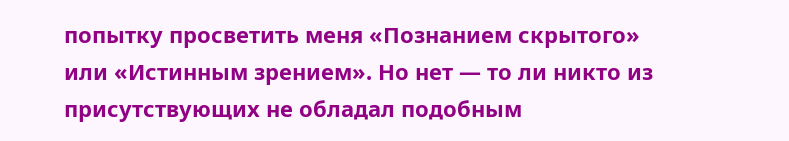попытку просветить меня «Познанием скрытого» или «Истинным зрением». Но нет — то ли никто из присутствующих не обладал подобным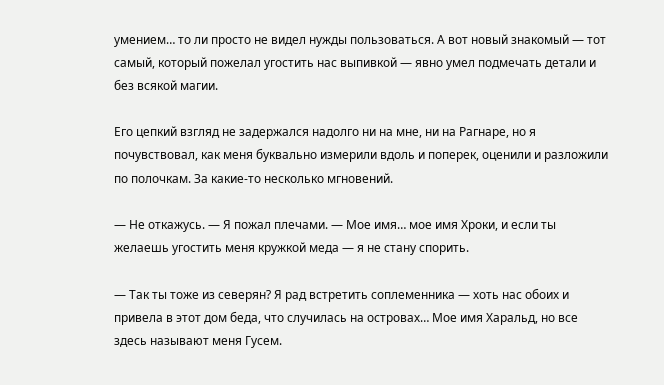умением… то ли просто не видел нужды пользоваться. А вот новый знакомый — тот самый, который пожелал угостить нас выпивкой — явно умел подмечать детали и без всякой магии.

Его цепкий взгляд не задержался надолго ни на мне, ни на Рагнаре, но я почувствовал, как меня буквально измерили вдоль и поперек, оценили и разложили по полочкам. За какие-то несколько мгновений.

— Не откажусь. — Я пожал плечами. — Мое имя… мое имя Хроки, и если ты желаешь угостить меня кружкой меда — я не стану спорить.

— Так ты тоже из северян? Я рад встретить соплеменника — хоть нас обоих и привела в этот дом беда, что случилась на островах… Мое имя Харальд, но все здесь называют меня Гусем.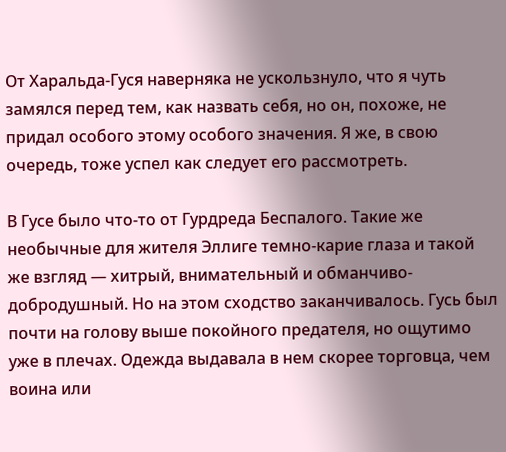От Харальда-Гуся наверняка не ускользнуло, что я чуть замялся перед тем, как назвать себя, но он, похоже, не придал особого этому особого значения. Я же, в свою очередь, тоже успел как следует его рассмотреть.

В Гусе было что-то от Гурдреда Беспалого. Такие же необычные для жителя Эллиге темно-карие глаза и такой же взгляд — хитрый, внимательный и обманчиво-добродушный. Но на этом сходство заканчивалось. Гусь был почти на голову выше покойного предателя, но ощутимо уже в плечах. Одежда выдавала в нем скорее торговца, чем воина или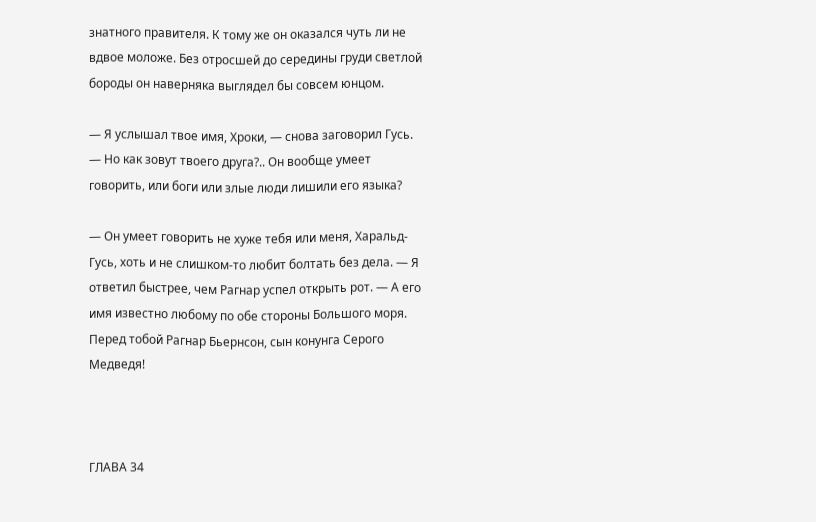знатного правителя. К тому же он оказался чуть ли не вдвое моложе. Без отросшей до середины груди светлой бороды он наверняка выглядел бы совсем юнцом.

— Я услышал твое имя, Хроки, — снова заговорил Гусь. — Но как зовут твоего друга?.. Он вообще умеет говорить, или боги или злые люди лишили его языка?

— Он умеет говорить не хуже тебя или меня, Харальд-Гусь, хоть и не слишком-то любит болтать без дела. — Я ответил быстрее, чем Рагнар успел открыть рот. — А его имя известно любому по обе стороны Большого моря. Перед тобой Рагнар Бьернсон, сын конунга Серого Медведя!



ГЛАВА 34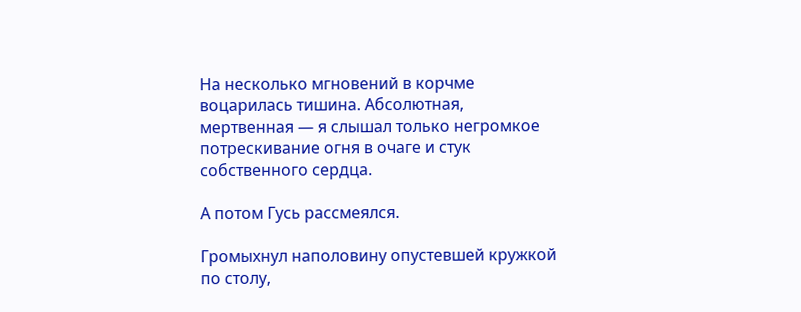На несколько мгновений в корчме воцарилась тишина. Абсолютная, мертвенная — я слышал только негромкое потрескивание огня в очаге и стук собственного сердца.

А потом Гусь рассмеялся.

Громыхнул наполовину опустевшей кружкой по столу,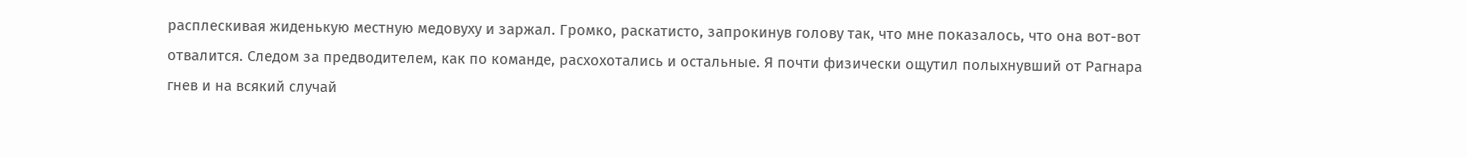расплескивая жиденькую местную медовуху и заржал. Громко, раскатисто, запрокинув голову так, что мне показалось, что она вот-вот отвалится. Следом за предводителем, как по команде, расхохотались и остальные. Я почти физически ощутил полыхнувший от Рагнара гнев и на всякий случай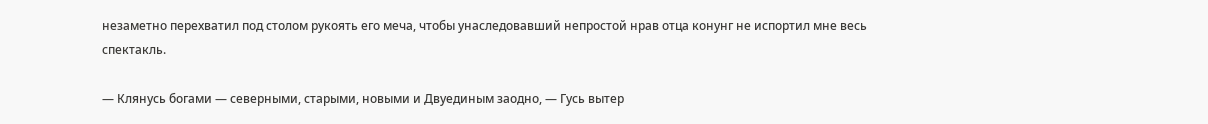незаметно перехватил под столом рукоять его меча, чтобы унаследовавший непростой нрав отца конунг не испортил мне весь спектакль.

— Клянусь богами — северными, старыми, новыми и Двуединым заодно, — Гусь вытер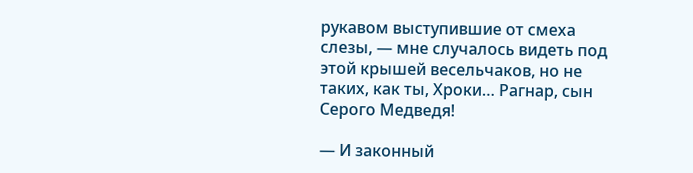рукавом выступившие от смеха слезы, — мне случалось видеть под этой крышей весельчаков, но не таких, как ты, Хроки… Рагнар, сын Серого Медведя!

— И законный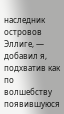наследник островов Эллиге, — добавил я, подхватив как по волшебству появившуюся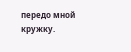передо мной кружку.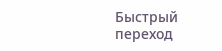Быстрый переход